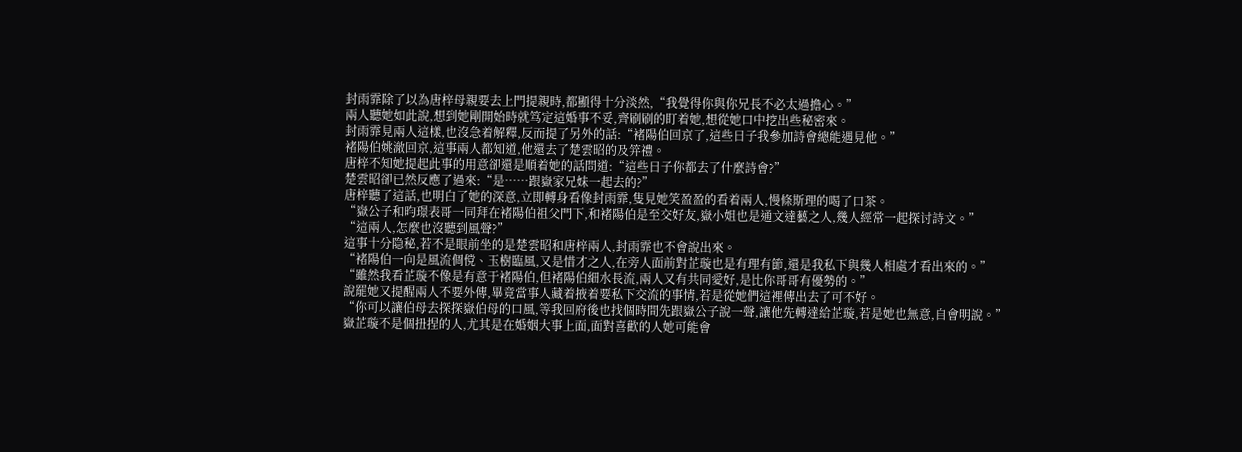封雨霏除了以為唐梓母親要去上門提親時,都顯得十分淡然,“我覺得你與你兄長不必太過擔心。”
兩人聽她如此說,想到她剛開始時就笃定這婚事不妥,齊刷刷的盯着她,想從她口中挖出些秘密來。
封雨霏見兩人這樣,也沒急着解釋,反而提了另外的話:“褚陽伯回京了,這些日子我參加詩會總能遇見他。”
褚陽伯姚澈回京,這事兩人都知道,他還去了楚雲昭的及笄禮。
唐梓不知她提起此事的用意卻還是順着她的話問道:“這些日子你都去了什麼詩會?”
楚雲昭卻已然反應了過來:“是……跟嶽家兄妹一起去的?”
唐梓聽了這話,也明白了她的深意,立即轉身看像封雨霏,隻見她笑盈盈的看着兩人,慢條斯理的喝了口茶。
“嶽公子和昀璟表哥一同拜在褚陽伯祖父門下,和褚陽伯是至交好友,嶽小姐也是通文達藝之人,幾人經常一起探讨詩文。”
“這兩人,怎麼也沒聽到風聲?”
這事十分隐秘,若不是眼前坐的是楚雲昭和唐梓兩人,封雨霏也不會說出來。
“褚陽伯一向是風流倜傥、玉樹臨風,又是惜才之人,在旁人面前對芷璇也是有理有節,還是我私下與幾人相處才看出來的。”
“雖然我看芷璇不像是有意于褚陽伯,但褚陽伯細水長流,兩人又有共同愛好,是比你哥哥有優勢的。”
說罷她又提醒兩人不要外傳,畢竟當事人藏着掖着要私下交流的事情,若是從她們這裡傳出去了可不好。
“你可以讓伯母去探探嶽伯母的口風,等我回府後也找個時間先跟嶽公子說一聲,讓他先轉達給芷璇,若是她也無意,自會明說。”
嶽芷璇不是個扭捏的人,尤其是在婚姻大事上面,面對喜歡的人她可能會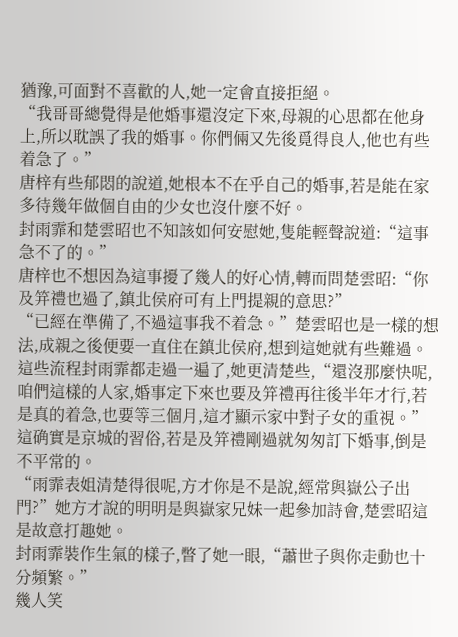猶豫,可面對不喜歡的人,她一定會直接拒絕。
“我哥哥總覺得是他婚事還沒定下來,母親的心思都在他身上,所以耽誤了我的婚事。你們倆又先後覓得良人,他也有些着急了。”
唐梓有些郁悶的說道,她根本不在乎自己的婚事,若是能在家多待幾年做個自由的少女也沒什麼不好。
封雨霏和楚雲昭也不知該如何安慰她,隻能輕聲說道:“這事急不了的。”
唐梓也不想因為這事擾了幾人的好心情,轉而問楚雲昭:“你及笄禮也過了,鎮北侯府可有上門提親的意思?”
“已經在準備了,不過這事我不着急。”楚雲昭也是一樣的想法,成親之後便要一直住在鎮北侯府,想到這她就有些難過。
這些流程封雨霏都走過一遍了,她更清楚些,“還沒那麼快呢,咱們這樣的人家,婚事定下來也要及笄禮再往後半年才行,若是真的着急,也要等三個月,這才顯示家中對子女的重視。”
這确實是京城的習俗,若是及笄禮剛過就匆匆訂下婚事,倒是不平常的。
“雨霏表姐清楚得很呢,方才你是不是說,經常與嶽公子出門?”她方才說的明明是與嶽家兄妹一起參加詩會,楚雲昭這是故意打趣她。
封雨霏裝作生氣的樣子,瞥了她一眼,“蕭世子與你走動也十分頻繁。”
幾人笑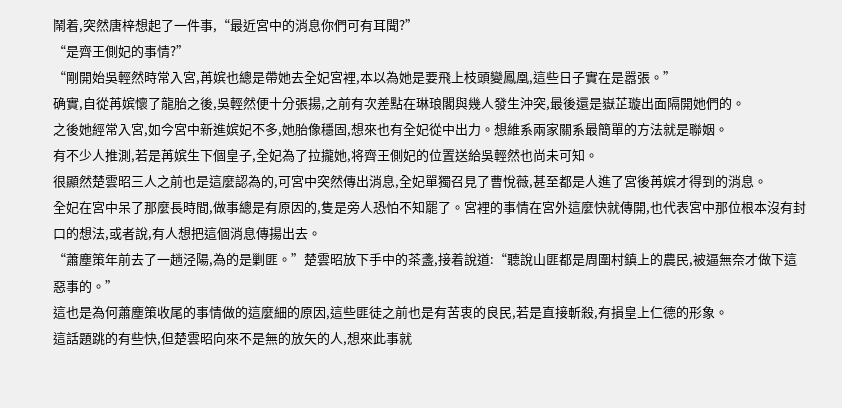鬧着,突然唐梓想起了一件事,“最近宮中的消息你們可有耳聞?”
“是齊王側妃的事情?”
“剛開始吳輕然時常入宮,苒嫔也總是帶她去全妃宮裡,本以為她是要飛上枝頭變鳳凰,這些日子實在是嚣張。”
确實,自從苒嫔懷了龍胎之後,吳輕然便十分張揚,之前有次差點在琳琅閣與幾人發生沖突,最後還是嶽芷璇出面隔開她們的。
之後她經常入宮,如今宮中新進嫔妃不多,她胎像穩固,想來也有全妃從中出力。想維系兩家關系最簡單的方法就是聯姻。
有不少人推測,若是苒嫔生下個皇子,全妃為了拉攏她,将齊王側妃的位置送給吳輕然也尚未可知。
很顯然楚雲昭三人之前也是這麼認為的,可宮中突然傳出消息,全妃單獨召見了曹悅薇,甚至都是人進了宮後苒嫔才得到的消息。
全妃在宮中呆了那麼長時間,做事總是有原因的,隻是旁人恐怕不知罷了。宮裡的事情在宮外這麼快就傳開,也代表宮中那位根本沒有封口的想法,或者說,有人想把這個消息傳揚出去。
“蕭塵策年前去了一趟泾陽,為的是剿匪。”楚雲昭放下手中的茶盞,接着說道:“聽說山匪都是周圍村鎮上的農民,被逼無奈才做下這惡事的。”
這也是為何蕭塵策收尾的事情做的這麼細的原因,這些匪徒之前也是有苦衷的良民,若是直接斬殺,有損皇上仁德的形象。
這話題跳的有些快,但楚雲昭向來不是無的放矢的人,想來此事就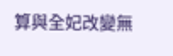算與全妃改變無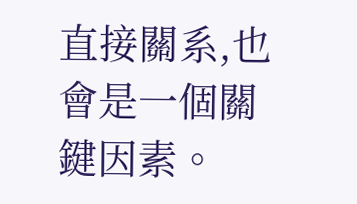直接關系,也會是一個關鍵因素。